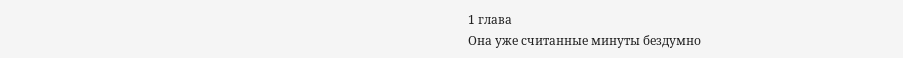1 глава
Она уже считанные минуты бездумно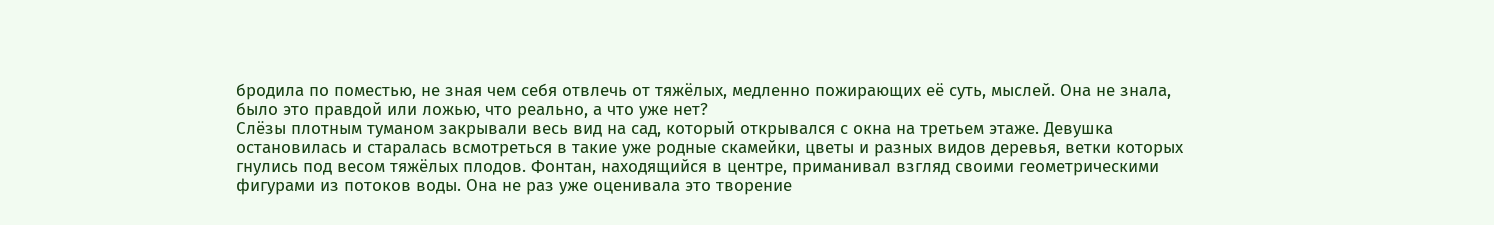бродила по поместью, не зная чем себя отвлечь от тяжёлых, медленно пожирающих её суть, мыслей. Она не знала, было это правдой или ложью, что реально, а что уже нет?
Слёзы плотным туманом закрывали весь вид на сад, который открывался с окна на третьем этаже. Девушка остановилась и старалась всмотреться в такие уже родные скамейки, цветы и разных видов деревья, ветки которых гнулись под весом тяжёлых плодов. Фонтан, находящийся в центре, приманивал взгляд своими геометрическими фигурами из потоков воды. Она не раз уже оценивала это творение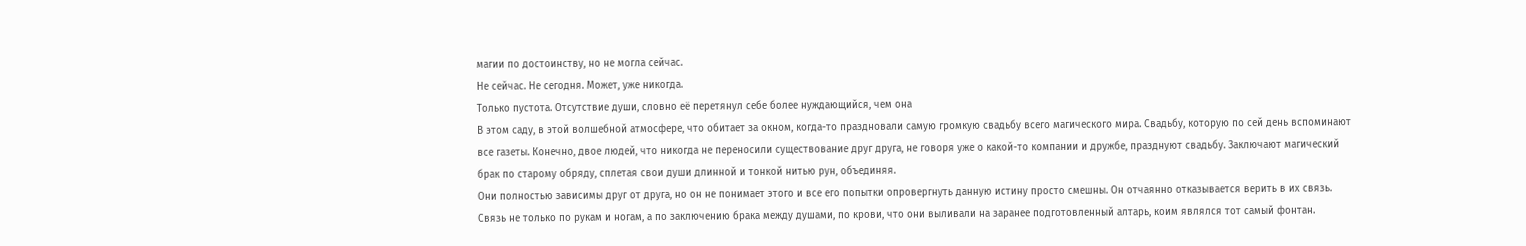магии по достоинству, но не могла сейчас.
Не сейчас. Не сегодня. Может, уже никогда.
Только пустота. Отсутствие души, словно её перетянул себе более нуждающийся, чем она
В этом саду, в этой волшебной атмосфере, что обитает за окном, когда-то праздновали самую громкую свадьбу всего магического мира. Свадьбу, которую по сей день вспоминают все газеты. Конечно, двое людей, что никогда не переносили существование друг друга, не говоря уже о какой-то компании и дружбе, празднуют свадьбу. Заключают магический брак по старому обряду, сплетая свои души длинной и тонкой нитью рун, объединяя.
Они полностью зависимы друг от друга, но он не понимает этого и все его попытки опровергнуть данную истину просто смешны. Он отчаянно отказывается верить в их связь. Связь не только по рукам и ногам, а по заключению брака между душами, по крови, что они выливали на заранее подготовленный алтарь, коим являлся тот самый фонтан.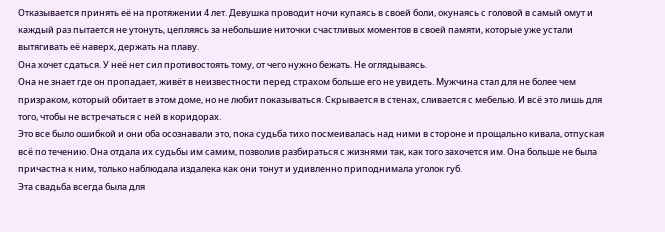Отказывается принять её на протяжении 4 лет. Девушка проводит ночи купаясь в своей боли, окунаясь с головой в самый омут и каждый раз пытается не утонуть, цепляясь за небольшие ниточки счастливых моментов в своей памяти, которые уже устали вытягивать её наверх, держать на плаву.
Она хочет сдаться. У неё нет сил противостоять тому, от чего нужно бежать. Не оглядываясь.
Она не знает где он пропадает, живёт в неизвестности перед страхом больше его не увидеть. Мужчина стал для не более чем призраком, который обитает в этом доме, но не любит показываться. Скрывается в стенах, сливается с мебелью. И всё это лишь для того, чтобы не встречаться с ней в коридорах.
Это все было ошибкой и они оба осознавали это, пока судьба тихо посмеивалась над ними в стороне и прощально кивала, отпуская всё по течению. Она отдала их судьбы им самим, позволив разбираться с жизнями так, как того захочется им. Она больше не была причастна к ним, только наблюдала издалека как они тонут и удивленно приподнимала уголок губ.
Эта свадьба всегда была для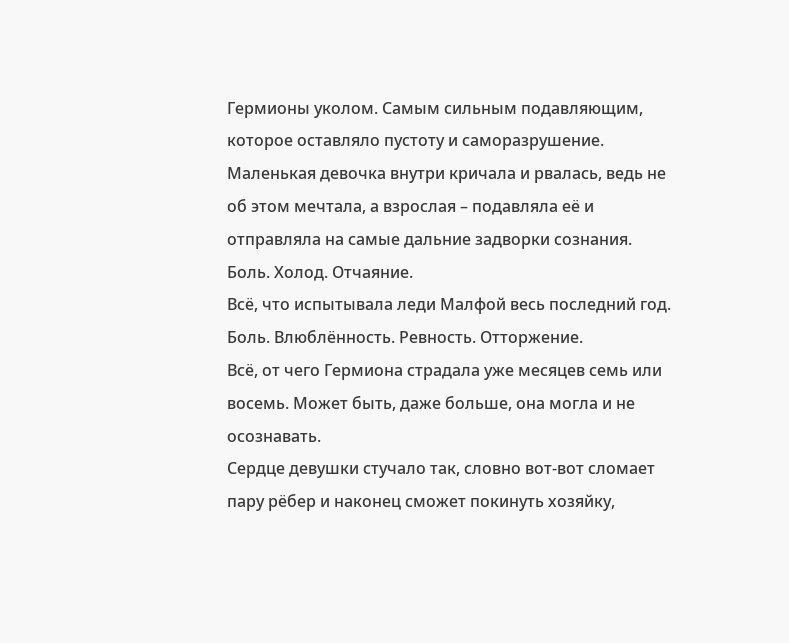Гермионы уколом. Самым сильным подавляющим, которое оставляло пустоту и саморазрушение. Маленькая девочка внутри кричала и рвалась, ведь не об этом мечтала, а взрослая – подавляла её и отправляла на самые дальние задворки сознания.
Боль. Холод. Отчаяние.
Всё, что испытывала леди Малфой весь последний год.
Боль. Влюблённость. Ревность. Отторжение.
Всё, от чего Гермиона страдала уже месяцев семь или восемь. Может быть, даже больше, она могла и не осознавать.
Сердце девушки стучало так, словно вот-вот сломает пару рёбер и наконец сможет покинуть хозяйку,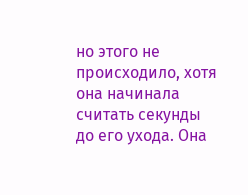но этого не происходило, хотя она начинала считать секунды до его ухода. Она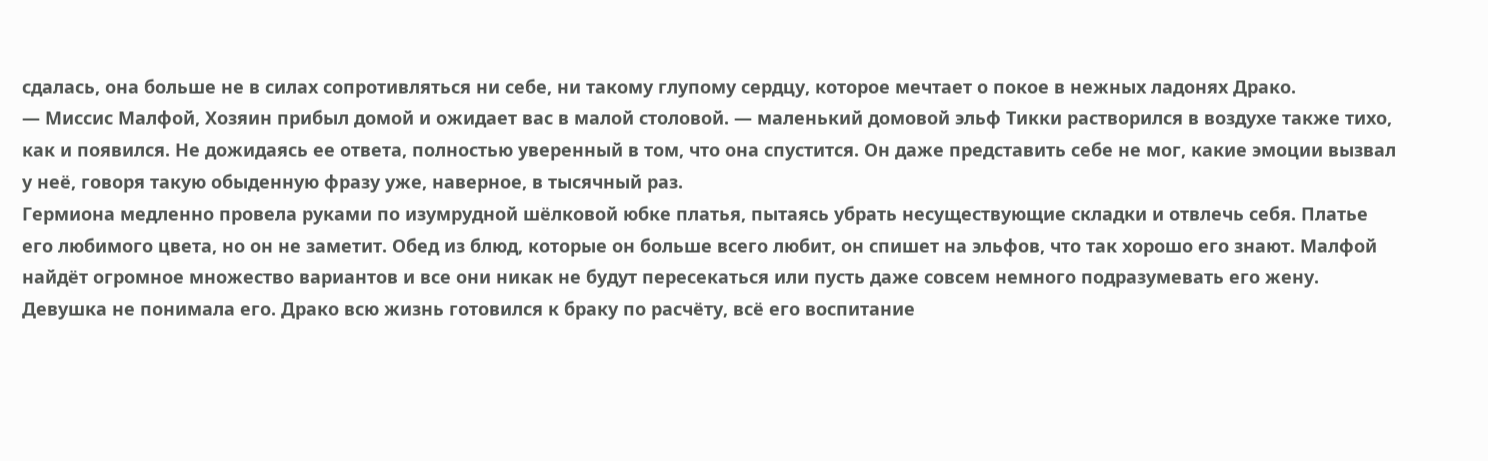сдалась, она больше не в силах сопротивляться ни себе, ни такому глупому сердцу, которое мечтает о покое в нежных ладонях Драко.
— Миссис Малфой, Хозяин прибыл домой и ожидает вас в малой столовой. — маленький домовой эльф Тикки растворился в воздухе также тихо, как и появился. Не дожидаясь ее ответа, полностью уверенный в том, что она спустится. Он даже представить себе не мог, какие эмоции вызвал у неё, говоря такую обыденную фразу уже, наверное, в тысячный раз.
Гермиона медленно провела руками по изумрудной шёлковой юбке платья, пытаясь убрать несуществующие складки и отвлечь себя. Платье его любимого цвета, но он не заметит. Обед из блюд, которые он больше всего любит, он спишет на эльфов, что так хорошо его знают. Малфой найдёт огромное множество вариантов и все они никак не будут пересекаться или пусть даже совсем немного подразумевать его жену.
Девушка не понимала его. Драко всю жизнь готовился к браку по расчёту, всё его воспитание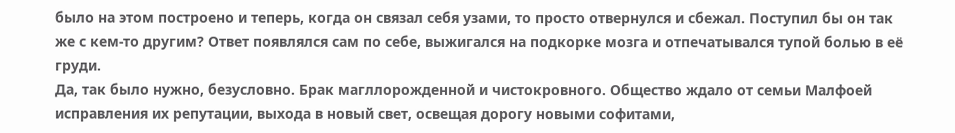было на этом построено и теперь, когда он связал себя узами, то просто отвернулся и сбежал. Поступил бы он так же с кем-то другим? Ответ появлялся сам по себе, выжигался на подкорке мозга и отпечатывался тупой болью в её груди.
Да, так было нужно, безусловно. Брак магллорожденной и чистокровного. Общество ждало от семьи Малфоей исправления их репутации, выхода в новый свет, освещая дорогу новыми софитами,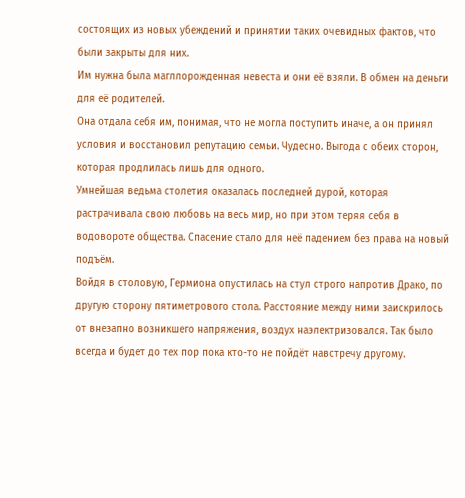состоящих из новых убеждений и принятии таких очевидных фактов, что были закрыты для них.
Им нужна была магллорожденная невеста и они её взяли. В обмен на деньги для её родителей.
Она отдала себя им, понимая, что не могла поступить иначе, а он принял условия и восстановил репутацию семьи. Чудесно. Выгода с обеих сторон, которая продлилась лишь для одного.
Умнейшая ведьма столетия оказалась последней дурой, которая растрачивала свою любовь на весь мир, но при этом теряя себя в водовороте общества. Спасение стало для неё падением без права на новый подъём.
Войдя в столовую, Гермиона опустилась на стул строго напротив Драко, по другую сторону пятиметрового стола. Расстояние между ними заискрилось от внезапно возникшего напряжения, воздух наэлектризовался. Так было всегда и будет до тех пор пока кто-то не пойдёт навстречу другому.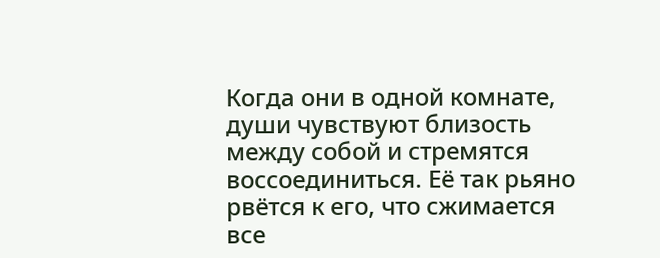Когда они в одной комнате, души чувствуют близость между собой и стремятся воссоединиться. Её так рьяно рвётся к его, что сжимается все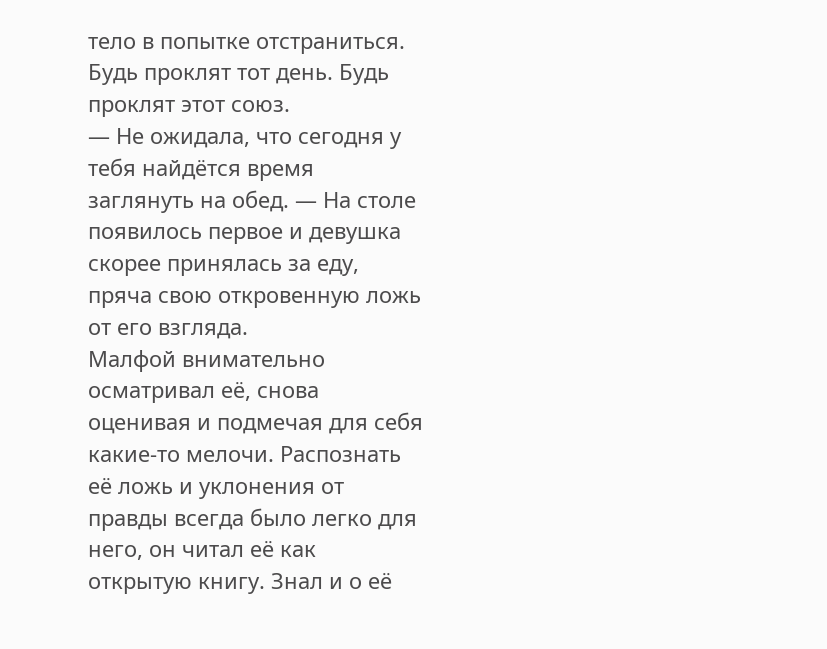тело в попытке отстраниться. Будь проклят тот день. Будь проклят этот союз.
— Не ожидала, что сегодня у тебя найдётся время заглянуть на обед. — На столе появилось первое и девушка скорее принялась за еду, пряча свою откровенную ложь от его взгляда.
Малфой внимательно осматривал её, снова оценивая и подмечая для себя какие-то мелочи. Распознать её ложь и уклонения от правды всегда было легко для него, он читал её как открытую книгу. Знал и о её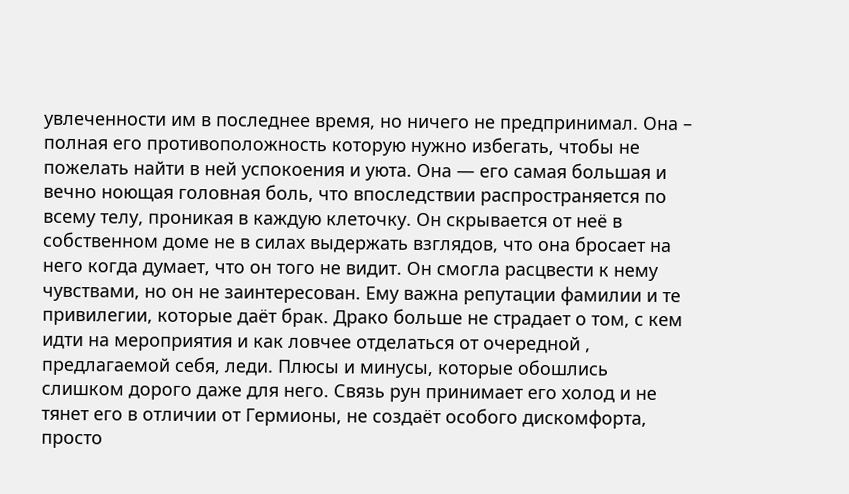увлеченности им в последнее время, но ничего не предпринимал. Она – полная его противоположность которую нужно избегать, чтобы не пожелать найти в ней успокоения и уюта. Она — его самая большая и вечно ноющая головная боль, что впоследствии распространяется по всему телу, проникая в каждую клеточку. Он скрывается от неё в собственном доме не в силах выдержать взглядов, что она бросает на него когда думает, что он того не видит. Он смогла расцвести к нему чувствами, но он не заинтересован. Ему важна репутации фамилии и те привилегии, которые даёт брак. Драко больше не страдает о том, с кем идти на мероприятия и как ловчее отделаться от очередной , предлагаемой себя, леди. Плюсы и минусы, которые обошлись слишком дорого даже для него. Связь рун принимает его холод и не тянет его в отличии от Гермионы, не создаёт особого дискомфорта, просто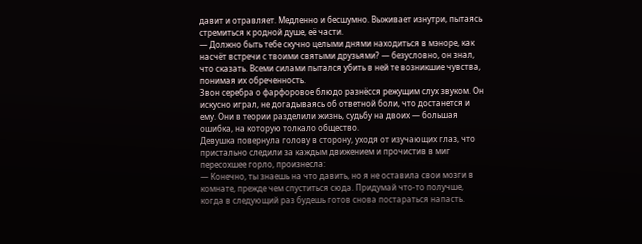давит и отравляет. Медленно и бесшумно. Выживает изнутри, пытаясь стремиться к родной душе, её части.
— Должно быть тебе скучно целыми днями находиться в мэноре, как насчёт встречи с твоими святыми друзьями? — безусловно, он знал, что сказать. Всеми силами пытался убить в ней те возникшие чувства, понимая их обреченность.
Звон серебра о фарфоровое блюдо разнёсся режущим слух звуком. Он искусно играл, не догадываясь об ответной боли, что достанется и ему. Они в теории разделили жизнь, судьбу на двоих — большая ошибка, на которую толкало общество.
Девушка повернула голову в сторону, уходя от изучающих глаз, что пристально следили за каждым движением и прочистив в миг пересохшее горло, произнесла:
— Конечно, ты знаешь на что давить, но я не оставила свои мозги в комнате, прежде чем спуститься сюда. Придумай что-то получше, когда в следующий раз будешь готов снова постараться напасть.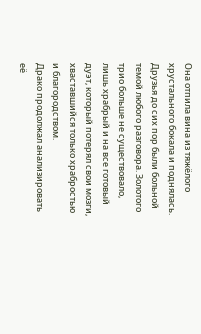Она отпила вина из тяжёлого хрустального бокала и поднялась. Друзья до сих пор были больной темой любого разговора. Золотого трио больше не существовало, лишь храбрый и на все готовый дуэт, который потерял свои мозги, хваставшийся только храбростью и благородством.
Драко продолжал анализировать её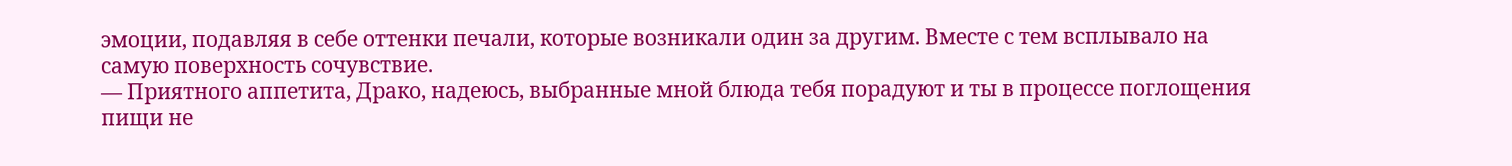эмоции, подавляя в себе оттенки печали, которые возникали один за другим. Вместе с тем всплывало на самую поверхность сочувствие.
— Приятного аппетита, Драко, надеюсь, выбранные мной блюда тебя порадуют и ты в процессе поглощения пищи не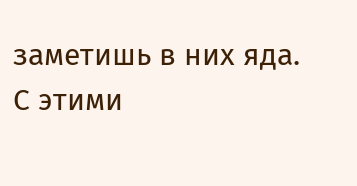заметишь в них яда.
С этими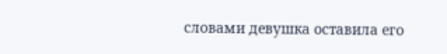словами девушка оставила его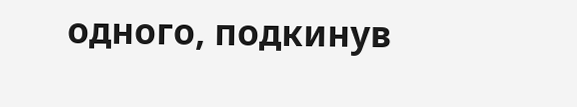одного, подкинув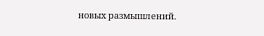новых размышлений.